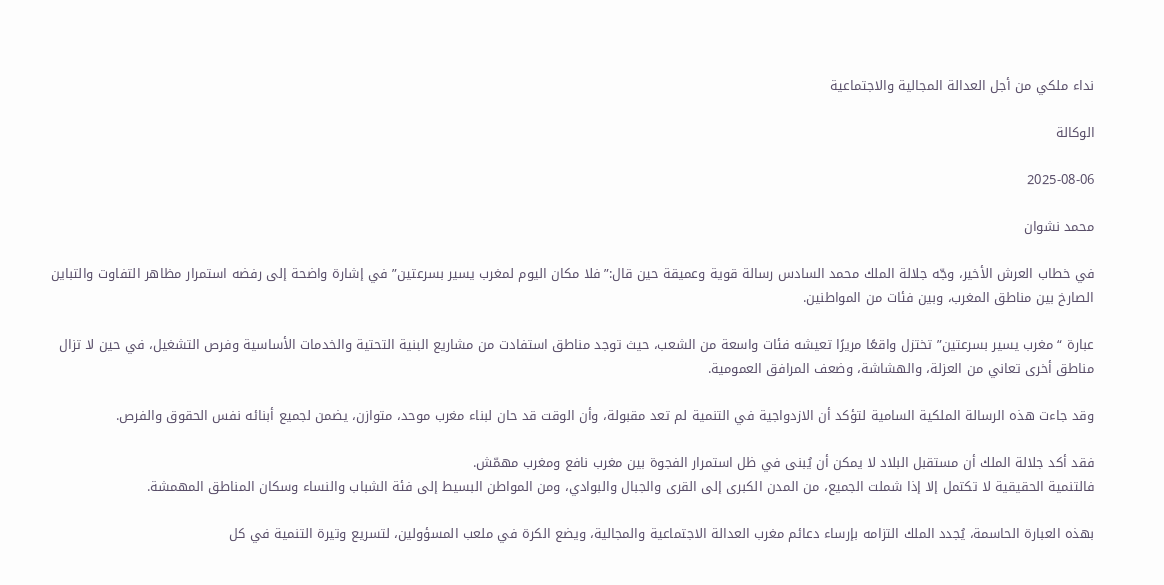نداء ملكي من أجل العدالة المجالية والاجتماعية

الوكالة

2025-08-06

محمد نشوان

في خطاب العرش الأخير، وجّه جلالة الملك محمد السادس رسالة قوية وعميقة حين قال:”فلا مكان اليوم لمغرب يسير بسرعتين” في إشارة واضحة إلى رفضه استمرار مظاهر التفاوت والتباين الصارخ بين مناطق المغرب، وبين فئات من المواطنين.

عبارة “مغرب يسير بسرعتين” تختزل واقعًا مريرًا تعيشه فئات واسعة من الشعب، حيث توجد مناطق استفادت من مشاريع البنية التحتية والخدمات الأساسية وفرص التشغيل، في حين لا تزال مناطق أخرى تعاني من العزلة، والهشاشة، وضعف المرافق العمومية.

وقد جاءت هذه الرسالة الملكية السامية لتؤكد أن الازدواجية في التنمية لم تعد مقبولة، وأن الوقت قد حان لبناء مغرب موحد، متوازن، يضمن لجميع أبنائه نفس الحقوق والفرص.

فقد أكد جلالة الملك أن مستقبل البلاد لا يمكن أن يُبنى في ظل استمرار الفجوة بين مغرب نافع ومغرب مهمّش.
فالتنمية الحقيقية لا تكتمل إلا إذا شملت الجميع، من المدن الكبرى إلى القرى والجبال والبوادي، ومن المواطن البسيط إلى فئة الشباب والنساء وسكان المناطق المهمشة.

بهذه العبارة الحاسمة، يُجدد الملك التزامه بإرساء دعائم مغرب العدالة الاجتماعية والمجالية، ويضع الكرة في ملعب المسؤولين، لتسريع وتيرة التنمية في كل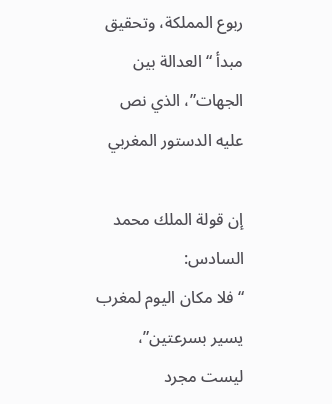ربوع المملكة، وتحقيق مبدأ “العدالة بين الجهات”، الذي نص عليه الدستور المغربي

إن قولة الملك محمد السادس:
“فلا مكان اليوم لمغرب يسير بسرعتين”، ليست مجرد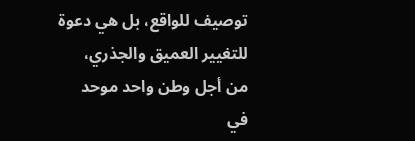توصيف للواقع، بل هي دعوة للتغيير العميق والجذري، من أجل وطن واحد موحد في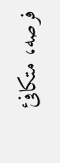فرصه، متكافئ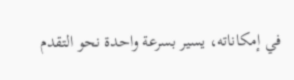في إمكاناته، يسير بسرعة واحدة نحو التقدم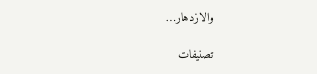والازدهار…

تصنيفات